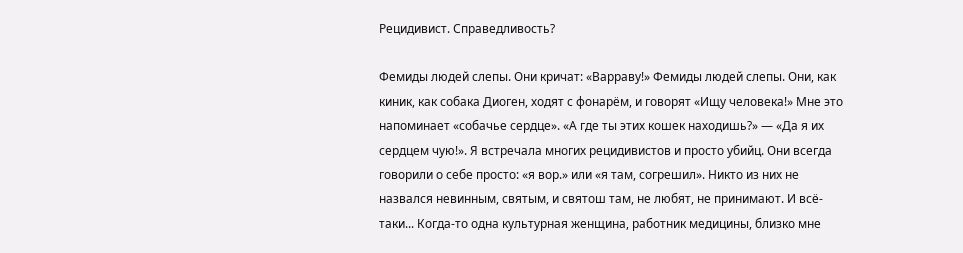Рецидивист. Справедливость?

Фемиды людей слепы. Они кричат: «Варраву!» Фемиды людей слепы. Они, как киник, как собака Диоген, ходят с фонарём, и говорят «Ищу человека!» Мне это напоминает «собачье сердце». «А где ты этих кошек находишь?» — «Да я их сердцем чую!». Я встречала многих рецидивистов и просто убийц. Они всегда говорили о себе просто: «я вор.» или «я там, согрешил». Никто из них не назвался невинным, святым, и святош там, не любят, не принимают. И всё-таки... Когда-то одна культурная женщина, работник медицины, близко мне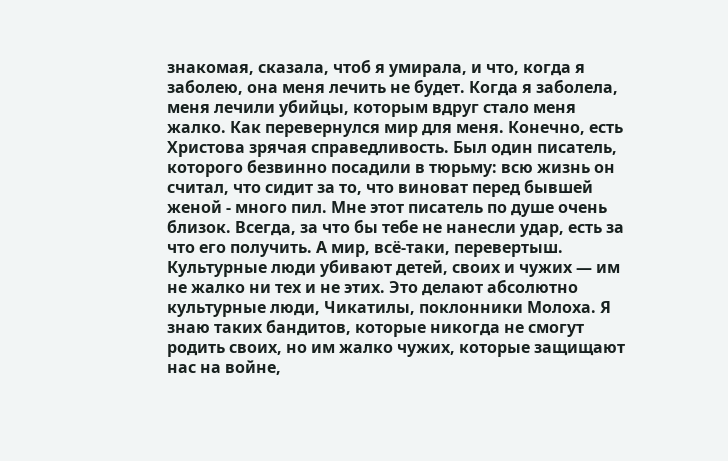знакомая, сказала, чтоб я умирала, и что, когда я заболею, она меня лечить не будет. Когда я заболела, меня лечили убийцы, которым вдруг стало меня жалко. Как перевернулся мир для меня. Конечно, есть Христова зрячая справедливость. Был один писатель, которого безвинно посадили в тюрьму: всю жизнь он считал, что сидит за то, что виноват перед бывшей женой - много пил. Мне этот писатель по душе очень близок. Всегда, за что бы тебе не нанесли удар, есть за что его получить. А мир, всё-таки, перевертыш. Культурные люди убивают детей, своих и чужих — им не жалко ни тех и не этих. Это делают абсолютно культурные люди, Чикатилы, поклонники Молоха. Я знаю таких бандитов, которые никогда не смогут родить своих, но им жалко чужих, которые защищают нас на войне,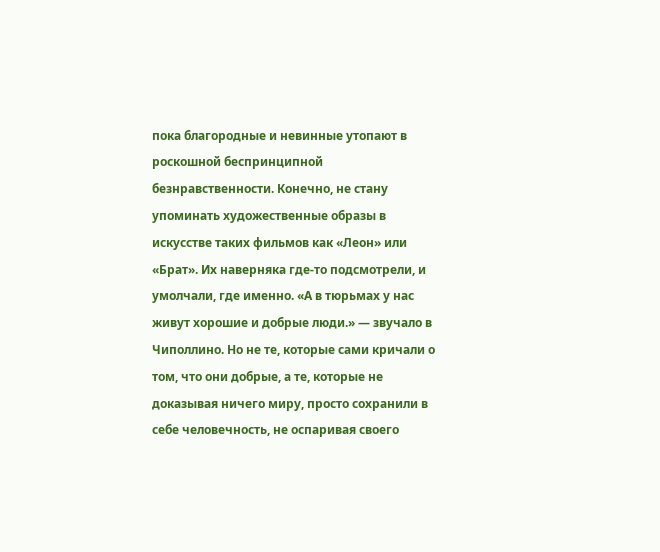пока благородные и невинные утопают в роскошной беспринципной безнравственности. Конечно, не стану упоминать художественные образы в искусстве таких фильмов как «Леон» или «Брат». Их наверняка где-то подсмотрели, и умолчали, где именно. «А в тюрьмах у нас живут хорошие и добрые люди.» — звучало в Чиполлино. Но не те, которые сами кричали о том, что они добрые, а те, которые не доказывая ничего миру, просто сохранили в себе человечность, не оспаривая своего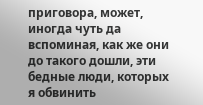приговора, может, иногда чуть да вспоминая, как же они до такого дошли, эти бедные люди, которых я обвинить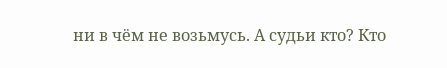ни в чём не возьмусь. А судьи кто? Кто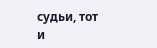судьи, тот и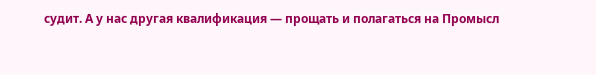судит. А у нас другая квалификация — прощать и полагаться на Промысл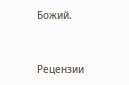Божий.


Рецензии